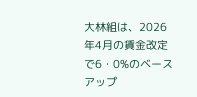大林組は、2026年4月の賃金改定で6・0%のベースアップ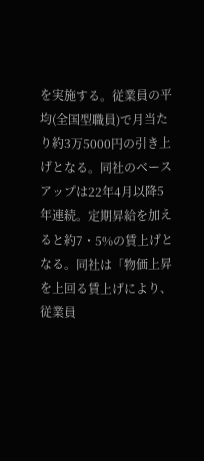を実施する。従業員の平均(全国型職員)で月当たり約3万5000円の引き上げとなる。同社のベースアップは22年4月以降5年連続。定期昇給を加えると約7・5%の賃上げとなる。同社は「物価上昇を上回る賃上げにより、従業員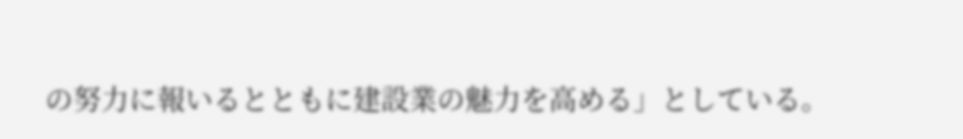の努力に報いるとともに建設業の魅力を高める」としている。